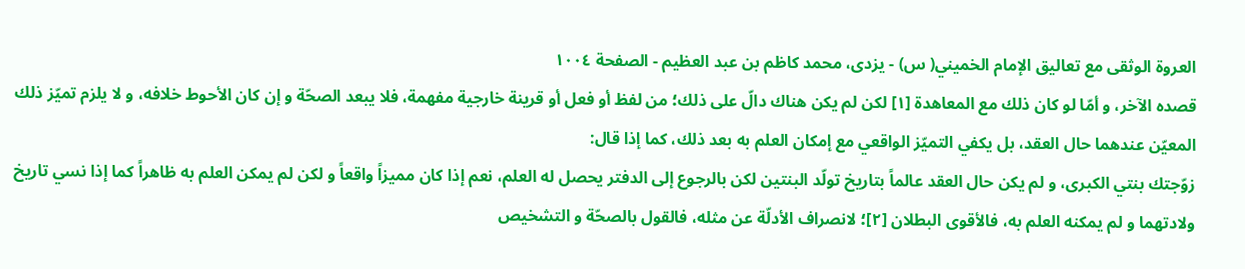العروة الوثقى مع تعاليق الإمام الخميني( س) - يزدى، محمد كاظم بن عبد العظيم - الصفحة ١٠٠٤
قصده الآخر، و أمّا لو كان ذلك مع المعاهدة [١] لكن لم يكن هناك دالّ على ذلك؛ من لفظ أو فعل أو قرينة خارجية مفهمة، فلا يبعد الصحّة و إن كان الأحوط خلافه، و لا يلزم تميّز ذلك المعيّن عندهما حال العقد، بل يكفي التميّز الواقعي مع إمكان العلم به بعد ذلك، كما إذا قال:
زوّجتك بنتي الكبرى، و لم يكن حال العقد عالماً بتاريخ تولّد البنتين لكن بالرجوع إلى الدفتر يحصل له العلم، نعم إذا كان مميزاً واقعاً و لكن لم يمكن العلم به ظاهراً كما إذا نسي تاريخ ولادتهما و لم يمكنه العلم به، فالأقوى البطلان [٢]؛ لانصراف الأدلّة عن مثله، فالقول بالصحّة و التشخيص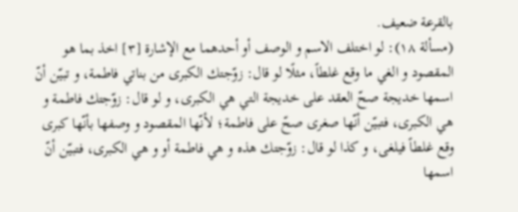بالقرعة ضعيف.
(مسألة ١٨): لو اختلف الاسم و الوصف أو أحدهما مع الإشارة [٣] اخذ بما هو المقصود و الغي ما وقع غلطاً، مثلًا لو قال: زوّجتك الكبرى من بناتي فاطمة، و تبيّن أنّ اسمها خديجة صحّ العقد على خديجة التي هي الكبرى، و لو قال: زوّجتك فاطمة و هي الكبرى، فتبيّن أنّها صغرى صحّ على فاطمة؛ لأنّها المقصود و وصفها بأنّها كبرى وقع غلطاً فيلغى، و كذا لو قال: زوّجتك هذه و هي فاطمة أو و هي الكبرى، فتبيّن أنّ اسمها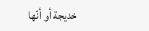خديجة أو أنّها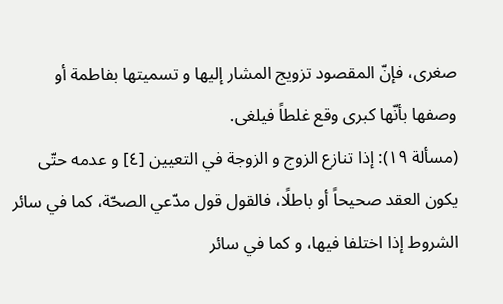صغرى، فإنّ المقصود تزويج المشار إليها و تسميتها بفاطمة أو وصفها بأنّها كبرى وقع غلطاً فيلغى.
(مسألة ١٩): إذا تنازع الزوج و الزوجة في التعيين [٤] و عدمه حتّى يكون العقد صحيحاً أو باطلًا، فالقول قول مدّعي الصحّة، كما في سائر الشروط إذا اختلفا فيها، و كما في سائر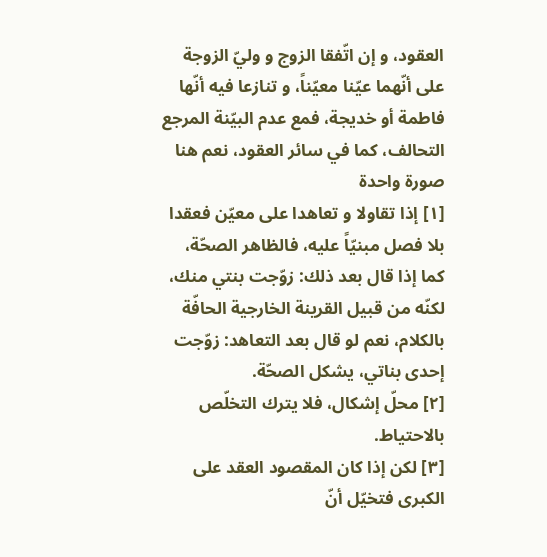العقود، و إن اتّفقا الزوج و وليّ الزوجة على أنّهما عيّنا معيّناً، و تنازعا فيه أنّها فاطمة أو خديجة، فمع عدم البيّنة المرجع التحالف، كما في سائر العقود، نعم هنا صورة واحدة
[١] إذا تقاولا و تعاهدا على معيّن فعقدا بلا فصل مبنيّاً عليه، فالظاهر الصحّة، كما إذا قال بعد ذلك: زوّجت بنتي منك، لكنّه من قبيل القرينة الخارجية الحافّة بالكلام، نعم لو قال بعد التعاهد: زوّجت إحدى بناتي، يشكل الصحّة.
[٢] محلّ إشكال، فلا يترك التخلّص بالاحتياط.
[٣] لكن إذا كان المقصود العقد على الكبرى فتخيّل أنّ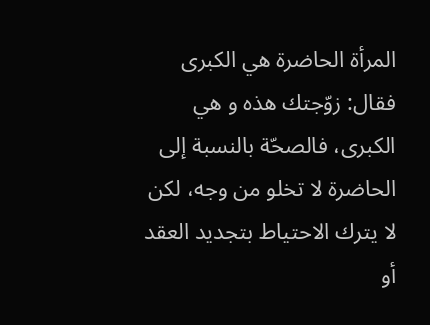المرأة الحاضرة هي الكبرى فقال: زوّجتك هذه و هي الكبرى، فالصحّة بالنسبة إلى الحاضرة لا تخلو من وجه، لكن لا يترك الاحتياط بتجديد العقد أو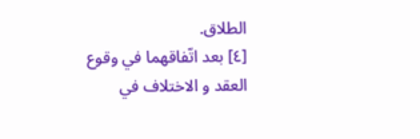الطلاق.
[٤] بعد اتّفاقهما في وقوع العقد و الاختلاف في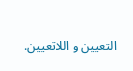التعيين و اللاتعيين.